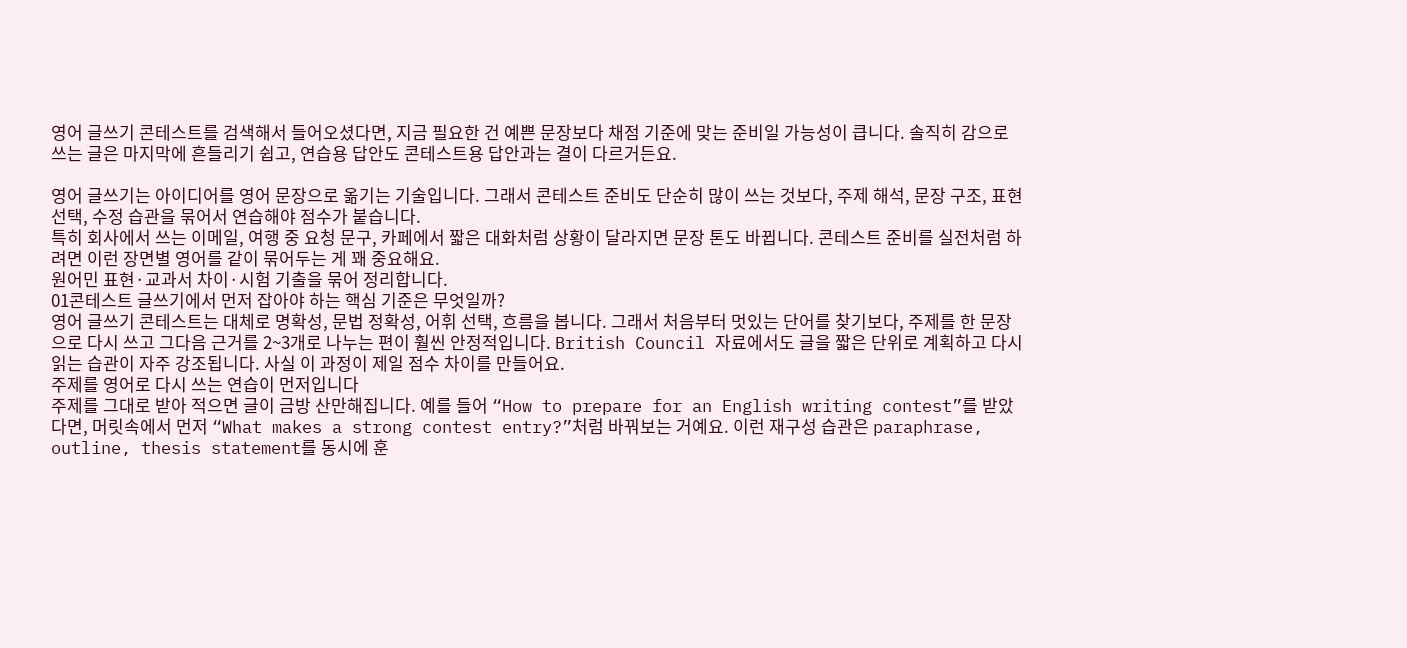영어 글쓰기 콘테스트를 검색해서 들어오셨다면, 지금 필요한 건 예쁜 문장보다 채점 기준에 맞는 준비일 가능성이 큽니다. 솔직히 감으로 쓰는 글은 마지막에 흔들리기 쉽고, 연습용 답안도 콘테스트용 답안과는 결이 다르거든요.

영어 글쓰기는 아이디어를 영어 문장으로 옮기는 기술입니다. 그래서 콘테스트 준비도 단순히 많이 쓰는 것보다, 주제 해석, 문장 구조, 표현 선택, 수정 습관을 묶어서 연습해야 점수가 붙습니다.
특히 회사에서 쓰는 이메일, 여행 중 요청 문구, 카페에서 짧은 대화처럼 상황이 달라지면 문장 톤도 바뀝니다. 콘테스트 준비를 실전처럼 하려면 이런 장면별 영어를 같이 묶어두는 게 꽤 중요해요.
원어민 표현·교과서 차이·시험 기출을 묶어 정리합니다.
01콘테스트 글쓰기에서 먼저 잡아야 하는 핵심 기준은 무엇일까?
영어 글쓰기 콘테스트는 대체로 명확성, 문법 정확성, 어휘 선택, 흐름을 봅니다. 그래서 처음부터 멋있는 단어를 찾기보다, 주제를 한 문장으로 다시 쓰고 그다음 근거를 2~3개로 나누는 편이 훨씬 안정적입니다. British Council 자료에서도 글을 짧은 단위로 계획하고 다시 읽는 습관이 자주 강조됩니다. 사실 이 과정이 제일 점수 차이를 만들어요.
주제를 영어로 다시 쓰는 연습이 먼저입니다
주제를 그대로 받아 적으면 글이 금방 산만해집니다. 예를 들어 “How to prepare for an English writing contest”를 받았다면, 머릿속에서 먼저 “What makes a strong contest entry?”처럼 바꿔보는 거예요. 이런 재구성 습관은 paraphrase, outline, thesis statement를 동시에 훈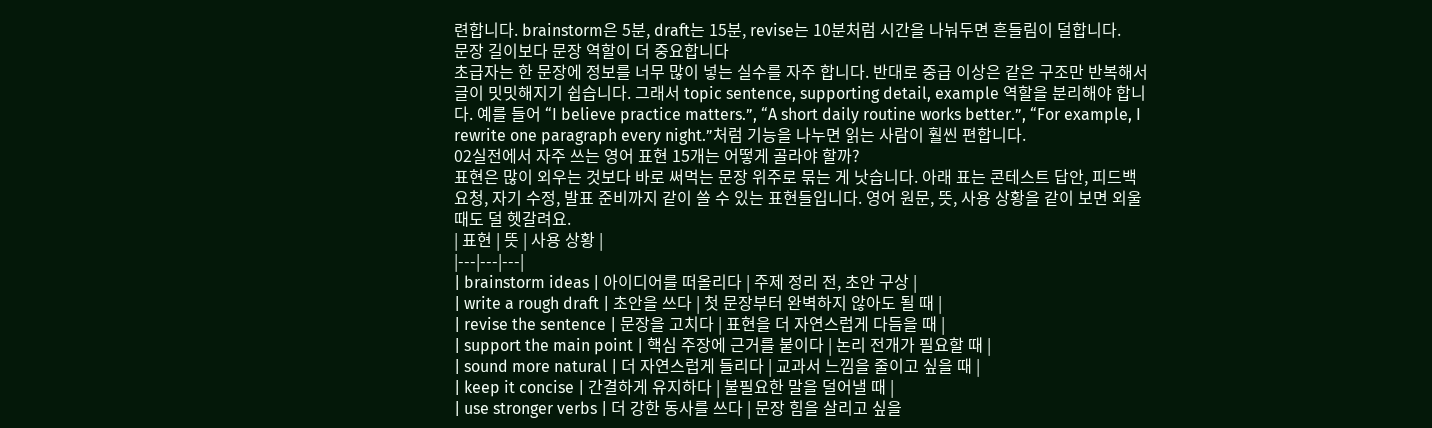련합니다. brainstorm은 5분, draft는 15분, revise는 10분처럼 시간을 나눠두면 흔들림이 덜합니다.
문장 길이보다 문장 역할이 더 중요합니다
초급자는 한 문장에 정보를 너무 많이 넣는 실수를 자주 합니다. 반대로 중급 이상은 같은 구조만 반복해서 글이 밋밋해지기 쉽습니다. 그래서 topic sentence, supporting detail, example 역할을 분리해야 합니다. 예를 들어 “I believe practice matters.”, “A short daily routine works better.”, “For example, I rewrite one paragraph every night.”처럼 기능을 나누면 읽는 사람이 훨씬 편합니다.
02실전에서 자주 쓰는 영어 표현 15개는 어떻게 골라야 할까?
표현은 많이 외우는 것보다 바로 써먹는 문장 위주로 묶는 게 낫습니다. 아래 표는 콘테스트 답안, 피드백 요청, 자기 수정, 발표 준비까지 같이 쓸 수 있는 표현들입니다. 영어 원문, 뜻, 사용 상황을 같이 보면 외울 때도 덜 헷갈려요.
| 표현 | 뜻 | 사용 상황 |
|---|---|---|
| brainstorm ideas | 아이디어를 떠올리다 | 주제 정리 전, 초안 구상 |
| write a rough draft | 초안을 쓰다 | 첫 문장부터 완벽하지 않아도 될 때 |
| revise the sentence | 문장을 고치다 | 표현을 더 자연스럽게 다듬을 때 |
| support the main point | 핵심 주장에 근거를 붙이다 | 논리 전개가 필요할 때 |
| sound more natural | 더 자연스럽게 들리다 | 교과서 느낌을 줄이고 싶을 때 |
| keep it concise | 간결하게 유지하다 | 불필요한 말을 덜어낼 때 |
| use stronger verbs | 더 강한 동사를 쓰다 | 문장 힘을 살리고 싶을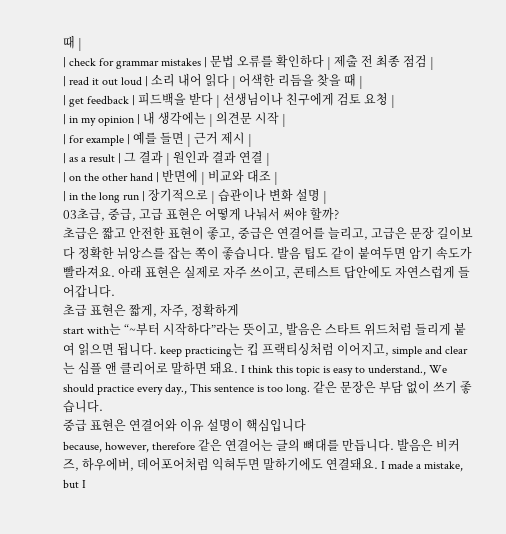때 |
| check for grammar mistakes | 문법 오류를 확인하다 | 제출 전 최종 점검 |
| read it out loud | 소리 내어 읽다 | 어색한 리듬을 찾을 때 |
| get feedback | 피드백을 받다 | 선생님이나 친구에게 검토 요청 |
| in my opinion | 내 생각에는 | 의견문 시작 |
| for example | 예를 들면 | 근거 제시 |
| as a result | 그 결과 | 원인과 결과 연결 |
| on the other hand | 반면에 | 비교와 대조 |
| in the long run | 장기적으로 | 습관이나 변화 설명 |
03초급, 중급, 고급 표현은 어떻게 나눠서 써야 할까?
초급은 짧고 안전한 표현이 좋고, 중급은 연결어를 늘리고, 고급은 문장 길이보다 정확한 뉘앙스를 잡는 쪽이 좋습니다. 발음 팁도 같이 붙여두면 암기 속도가 빨라져요. 아래 표현은 실제로 자주 쓰이고, 콘테스트 답안에도 자연스럽게 들어갑니다.
초급 표현은 짧게, 자주, 정확하게
start with는 “~부터 시작하다”라는 뜻이고, 발음은 스타트 위드처럼 들리게 붙여 읽으면 됩니다. keep practicing는 킵 프랙티싱처럼 이어지고, simple and clear는 심플 앤 클리어로 말하면 돼요. I think this topic is easy to understand., We should practice every day., This sentence is too long. 같은 문장은 부담 없이 쓰기 좋습니다.
중급 표현은 연결어와 이유 설명이 핵심입니다
because, however, therefore 같은 연결어는 글의 뼈대를 만듭니다. 발음은 비커즈, 하우에버, 데어포어처럼 익혀두면 말하기에도 연결돼요. I made a mistake, but I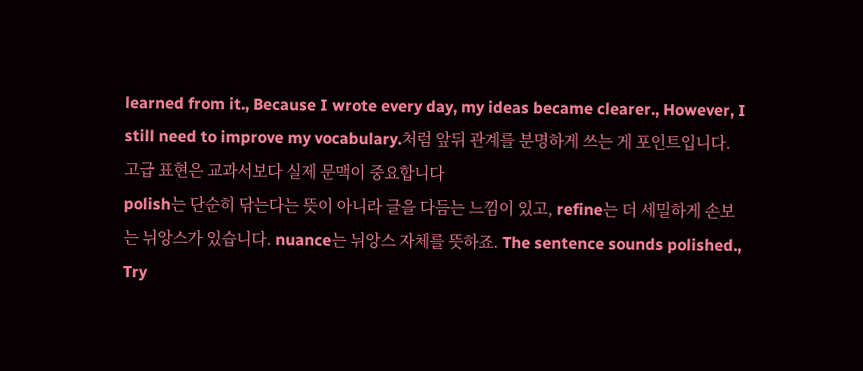learned from it., Because I wrote every day, my ideas became clearer., However, I still need to improve my vocabulary.처럼 앞뒤 관계를 분명하게 쓰는 게 포인트입니다.
고급 표현은 교과서보다 실제 문맥이 중요합니다
polish는 단순히 닦는다는 뜻이 아니라 글을 다듬는 느낌이 있고, refine는 더 세밀하게 손보는 뉘앙스가 있습니다. nuance는 뉘앙스 자체를 뜻하죠. The sentence sounds polished., Try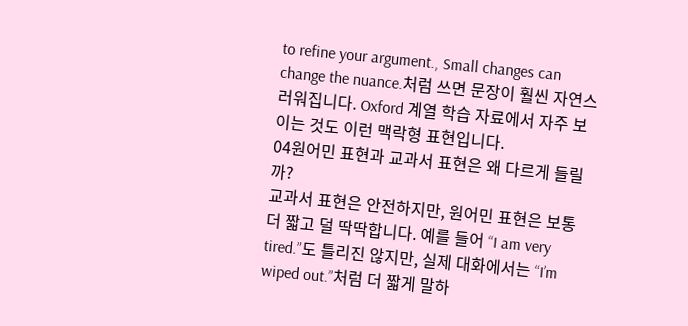to refine your argument., Small changes can change the nuance.처럼 쓰면 문장이 훨씬 자연스러워집니다. Oxford 계열 학습 자료에서 자주 보이는 것도 이런 맥락형 표현입니다.
04원어민 표현과 교과서 표현은 왜 다르게 들릴까?
교과서 표현은 안전하지만, 원어민 표현은 보통 더 짧고 덜 딱딱합니다. 예를 들어 “I am very tired.”도 틀리진 않지만, 실제 대화에서는 “I’m wiped out.”처럼 더 짧게 말하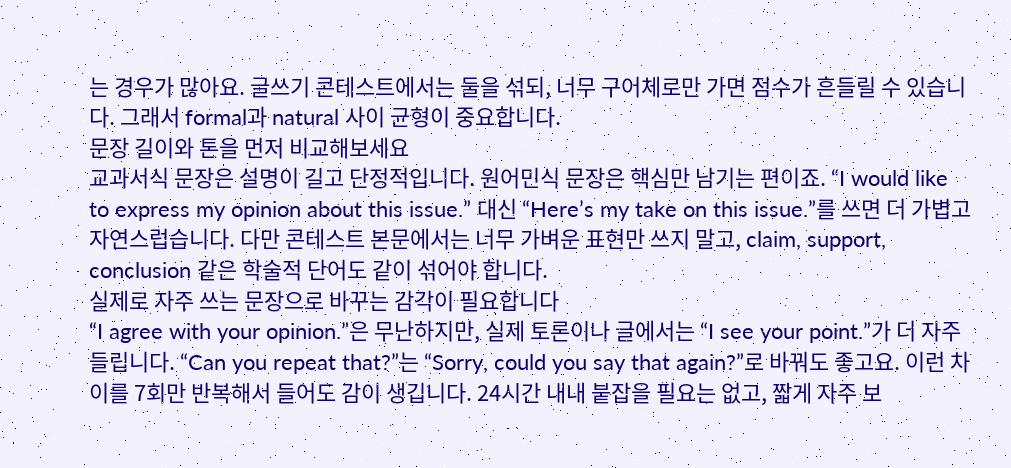는 경우가 많아요. 글쓰기 콘테스트에서는 둘을 섞되, 너무 구어체로만 가면 점수가 흔들릴 수 있습니다. 그래서 formal과 natural 사이 균형이 중요합니다.
문장 길이와 톤을 먼저 비교해보세요
교과서식 문장은 설명이 길고 단정적입니다. 원어민식 문장은 핵심만 남기는 편이죠. “I would like to express my opinion about this issue.” 대신 “Here’s my take on this issue.”를 쓰면 더 가볍고 자연스럽습니다. 다만 콘테스트 본문에서는 너무 가벼운 표현만 쓰지 말고, claim, support, conclusion 같은 학술적 단어도 같이 섞어야 합니다.
실제로 자주 쓰는 문장으로 바꾸는 감각이 필요합니다
“I agree with your opinion.”은 무난하지만, 실제 토론이나 글에서는 “I see your point.”가 더 자주 들립니다. “Can you repeat that?”는 “Sorry, could you say that again?”로 바꿔도 좋고요. 이런 차이를 7회만 반복해서 들어도 감이 생깁니다. 24시간 내내 붙잡을 필요는 없고, 짧게 자주 보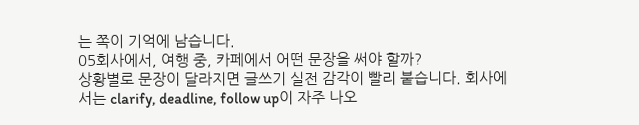는 쪽이 기억에 남습니다.
05회사에서, 여행 중, 카페에서 어떤 문장을 써야 할까?
상황별로 문장이 달라지면 글쓰기 실전 감각이 빨리 붙습니다. 회사에서는 clarify, deadline, follow up이 자주 나오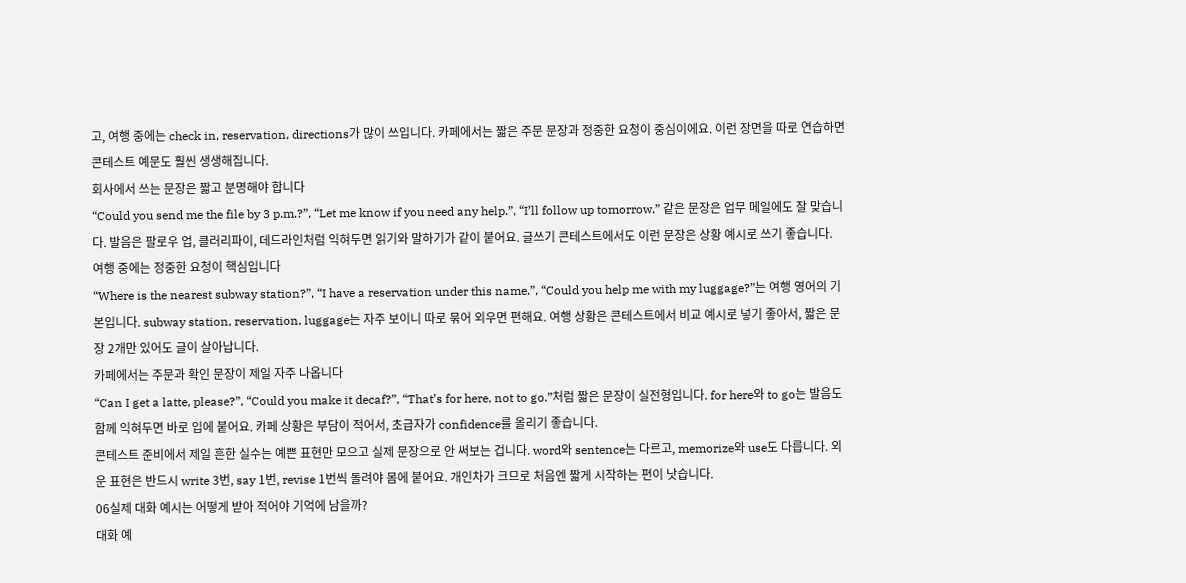고, 여행 중에는 check in, reservation, directions가 많이 쓰입니다. 카페에서는 짧은 주문 문장과 정중한 요청이 중심이에요. 이런 장면을 따로 연습하면 콘테스트 예문도 훨씬 생생해집니다.
회사에서 쓰는 문장은 짧고 분명해야 합니다
“Could you send me the file by 3 p.m.?”, “Let me know if you need any help.”, “I’ll follow up tomorrow.” 같은 문장은 업무 메일에도 잘 맞습니다. 발음은 팔로우 업, 클러리파이, 데드라인처럼 익혀두면 읽기와 말하기가 같이 붙어요. 글쓰기 콘테스트에서도 이런 문장은 상황 예시로 쓰기 좋습니다.
여행 중에는 정중한 요청이 핵심입니다
“Where is the nearest subway station?”, “I have a reservation under this name.”, “Could you help me with my luggage?”는 여행 영어의 기본입니다. subway station, reservation, luggage는 자주 보이니 따로 묶어 외우면 편해요. 여행 상황은 콘테스트에서 비교 예시로 넣기 좋아서, 짧은 문장 2개만 있어도 글이 살아납니다.
카페에서는 주문과 확인 문장이 제일 자주 나옵니다
“Can I get a latte, please?”, “Could you make it decaf?”, “That’s for here, not to go.”처럼 짧은 문장이 실전형입니다. for here와 to go는 발음도 함께 익혀두면 바로 입에 붙어요. 카페 상황은 부담이 적어서, 초급자가 confidence를 올리기 좋습니다.
콘테스트 준비에서 제일 흔한 실수는 예쁜 표현만 모으고 실제 문장으로 안 써보는 겁니다. word와 sentence는 다르고, memorize와 use도 다릅니다. 외운 표현은 반드시 write 3번, say 1번, revise 1번씩 돌려야 몸에 붙어요. 개인차가 크므로 처음엔 짧게 시작하는 편이 낫습니다.
06실제 대화 예시는 어떻게 받아 적어야 기억에 남을까?
대화 예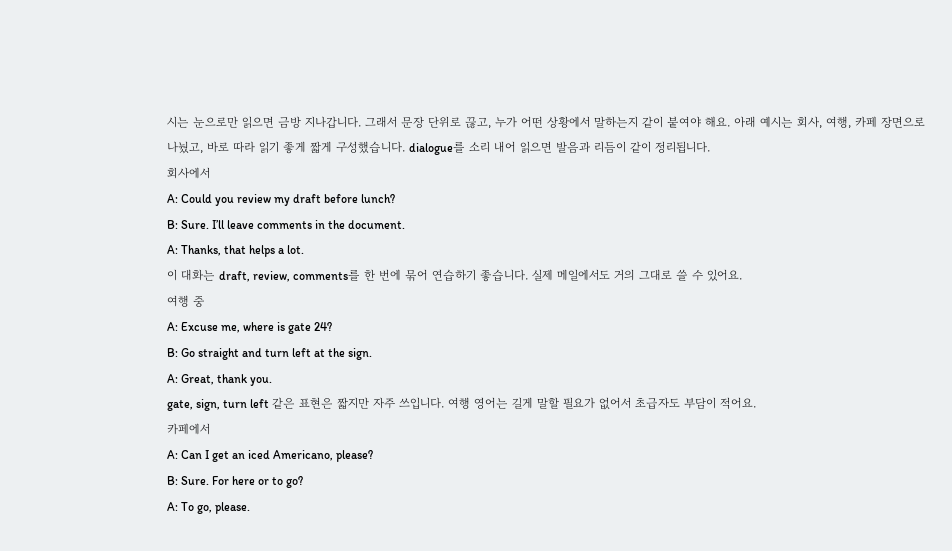시는 눈으로만 읽으면 금방 지나갑니다. 그래서 문장 단위로 끊고, 누가 어떤 상황에서 말하는지 같이 붙여야 해요. 아래 예시는 회사, 여행, 카페 장면으로 나눴고, 바로 따라 읽기 좋게 짧게 구성했습니다. dialogue를 소리 내어 읽으면 발음과 리듬이 같이 정리됩니다.
회사에서
A: Could you review my draft before lunch?
B: Sure. I’ll leave comments in the document.
A: Thanks, that helps a lot.
이 대화는 draft, review, comments를 한 번에 묶어 연습하기 좋습니다. 실제 메일에서도 거의 그대로 쓸 수 있어요.
여행 중
A: Excuse me, where is gate 24?
B: Go straight and turn left at the sign.
A: Great, thank you.
gate, sign, turn left 같은 표현은 짧지만 자주 쓰입니다. 여행 영어는 길게 말할 필요가 없어서 초급자도 부담이 적어요.
카페에서
A: Can I get an iced Americano, please?
B: Sure. For here or to go?
A: To go, please.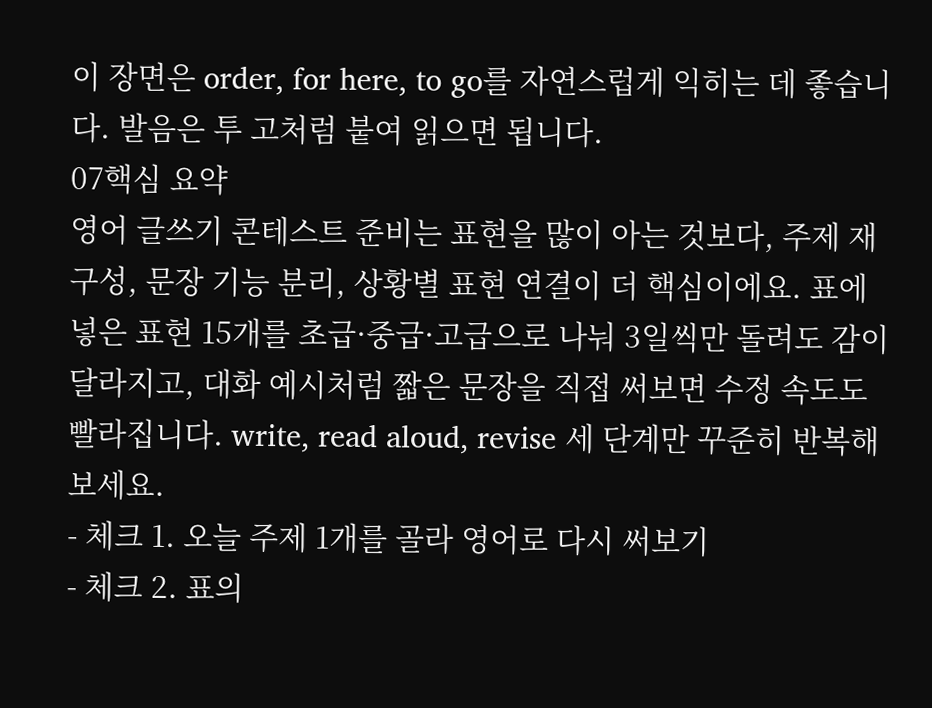이 장면은 order, for here, to go를 자연스럽게 익히는 데 좋습니다. 발음은 투 고처럼 붙여 읽으면 됩니다.
07핵심 요약
영어 글쓰기 콘테스트 준비는 표현을 많이 아는 것보다, 주제 재구성, 문장 기능 분리, 상황별 표현 연결이 더 핵심이에요. 표에 넣은 표현 15개를 초급·중급·고급으로 나눠 3일씩만 돌려도 감이 달라지고, 대화 예시처럼 짧은 문장을 직접 써보면 수정 속도도 빨라집니다. write, read aloud, revise 세 단계만 꾸준히 반복해보세요.
- 체크 1. 오늘 주제 1개를 골라 영어로 다시 써보기
- 체크 2. 표의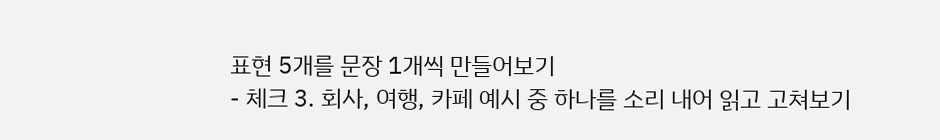표현 5개를 문장 1개씩 만들어보기
- 체크 3. 회사, 여행, 카페 예시 중 하나를 소리 내어 읽고 고쳐보기